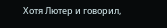Хотя Лютер и говорил,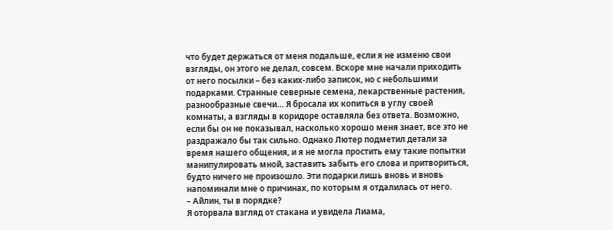что будет держаться от меня подальше, если я не изменю свои взгляды, он этого не делал, совсем. Вскоре мне начали приходить от него посылки – без каких-либо записок, но с небольшими подарками. Странные северные семена, лекарственные растения, разнообразные свечи… Я бросала их копиться в углу своей комнаты, а взгляды в коридоре оставляла без ответа. Возможно, если бы он не показывал, насколько хорошо меня знает, все это не раздражало бы так сильно. Однако Лютер подметил детали за время нашего общения, и я не могла простить ему такие попытки манипулировать мной, заставить забыть его слова и притвориться, будто ничего не произошло. Эти подарки лишь вновь и вновь напоминали мне о причинах, по которым я отдалилась от него.
– Айлин, ты в порядке?
Я оторвала взгляд от стакана и увидела Лиама,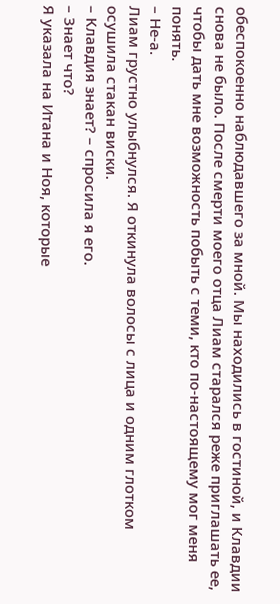обеспокоенно наблюдавшего за мной. Мы находились в гостиной, и Клавдии снова не было. После смерти моего отца Лиам старался реже приглашать ее, чтобы дать мне возможность побыть с теми, кто по-настоящему мог меня понять.
– Не-а.
Лиам грустно улыбнулся. Я откинула волосы с лица и одним глотком осушила стакан виски.
– Клавдия знает? – спросила я его.
– Знает что?
Я указала на Итана и Ноя, которые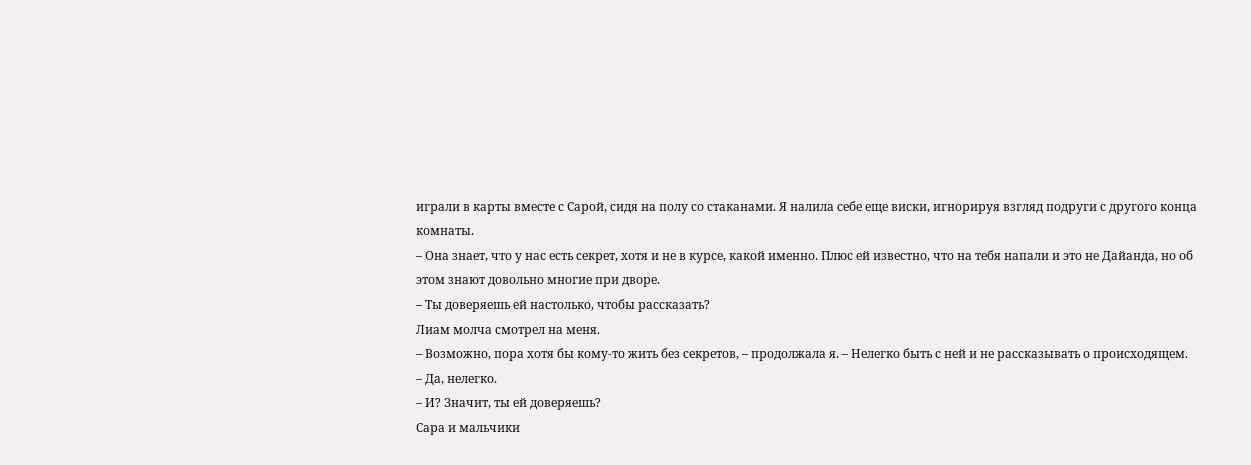играли в карты вместе с Сарой, сидя на полу со стаканами. Я налила себе еще виски, игнорируя взгляд подруги с другого конца комнаты.
– Она знает, что у нас есть секрет, хотя и не в курсе, какой именно. Плюс ей известно, что на тебя напали и это не Дайанда, но об этом знают довольно многие при дворе.
– Ты доверяешь ей настолько, чтобы рассказать?
Лиам молча смотрел на меня.
– Возможно, пора хотя бы кому-то жить без секретов, – продолжала я. – Нелегко быть с ней и не рассказывать о происходящем.
– Да, нелегко.
– И? Значит, ты ей доверяешь?
Сара и мальчики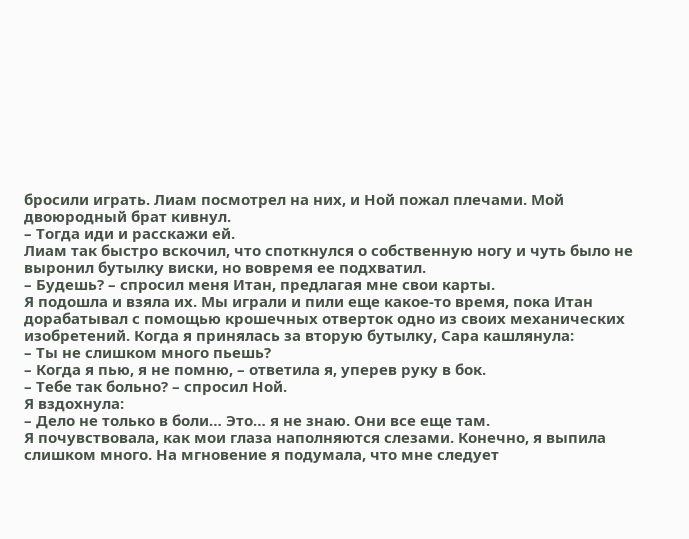бросили играть. Лиам посмотрел на них, и Ной пожал плечами. Мой двоюродный брат кивнул.
– Тогда иди и расскажи ей.
Лиам так быстро вскочил, что споткнулся о собственную ногу и чуть было не выронил бутылку виски, но вовремя ее подхватил.
– Будешь? – спросил меня Итан, предлагая мне свои карты.
Я подошла и взяла их. Мы играли и пили еще какое-то время, пока Итан дорабатывал с помощью крошечных отверток одно из своих механических изобретений. Когда я принялась за вторую бутылку, Сара кашлянула:
– Ты не слишком много пьешь?
– Когда я пью, я не помню, – ответила я, уперев руку в бок.
– Тебе так больно? – спросил Ной.
Я вздохнула:
– Дело не только в боли… Это… я не знаю. Они все еще там.
Я почувствовала, как мои глаза наполняются слезами. Конечно, я выпила слишком много. На мгновение я подумала, что мне следует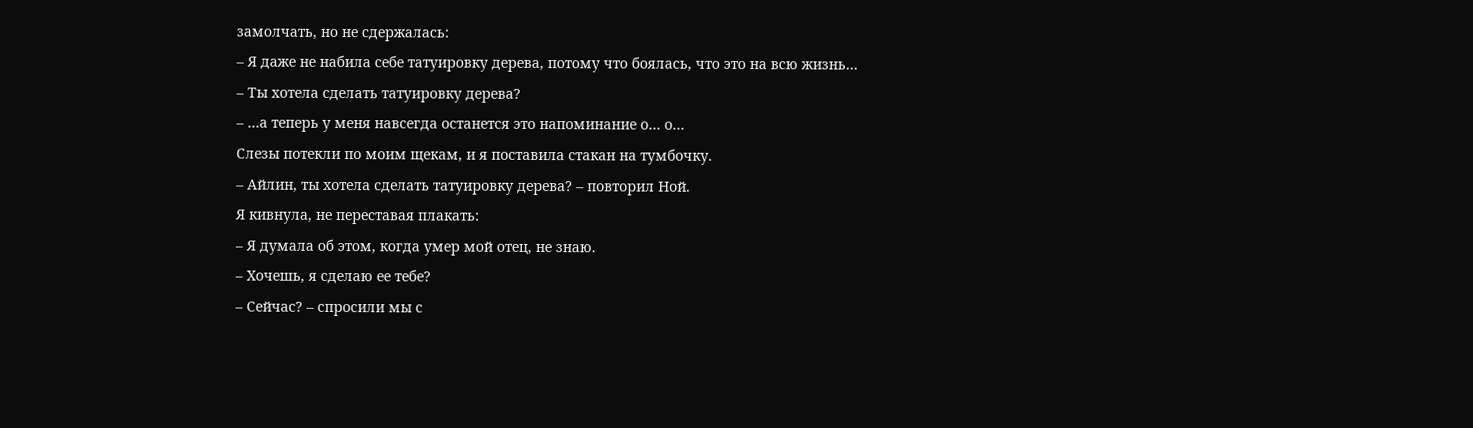замолчать, но не сдержалась:
– Я даже не набила себе татуировку дерева, потому что боялась, что это на всю жизнь…
– Ты хотела сделать татуировку дерева?
– …а теперь у меня навсегда останется это напоминание о… о…
Слезы потекли по моим щекам, и я поставила стакан на тумбочку.
– Айлин, ты хотела сделать татуировку дерева? – повторил Ной.
Я кивнула, не переставая плакать:
– Я думала об этом, когда умер мой отец, не знаю.
– Хочешь, я сделаю ее тебе?
– Сейчас? – спросили мы с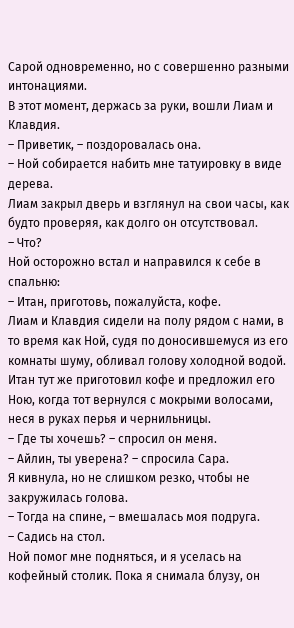Сарой одновременно, но с совершенно разными интонациями.
В этот момент, держась за руки, вошли Лиам и Клавдия.
– Приветик, – поздоровалась она.
– Ной собирается набить мне татуировку в виде дерева.
Лиам закрыл дверь и взглянул на свои часы, как будто проверяя, как долго он отсутствовал.
– Что?
Ной осторожно встал и направился к себе в спальню:
– Итан, приготовь, пожалуйста, кофе.
Лиам и Клавдия сидели на полу рядом с нами, в то время как Ной, судя по доносившемуся из его комнаты шуму, обливал голову холодной водой. Итан тут же приготовил кофе и предложил его Ною, когда тот вернулся с мокрыми волосами, неся в руках перья и чернильницы.
– Где ты хочешь? – спросил он меня.
– Айлин, ты уверена? – спросила Сара.
Я кивнула, но не слишком резко, чтобы не закружилась голова.
– Тогда на спине, – вмешалась моя подруга.
– Садись на стол.
Ной помог мне подняться, и я уселась на кофейный столик. Пока я снимала блузу, он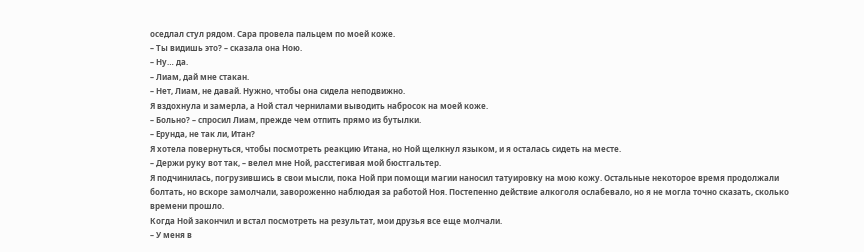оседлал стул рядом. Сара провела пальцем по моей коже.
– Ты видишь это? – сказала она Ною.
– Ну… да.
– Лиам, дай мне стакан.
– Нет, Лиам, не давай. Нужно, чтобы она сидела неподвижно.
Я вздохнула и замерла, а Ной стал чернилами выводить набросок на моей коже.
– Больно? – спросил Лиам, прежде чем отпить прямо из бутылки.
– Ерунда, не так ли, Итан?
Я хотела повернуться, чтобы посмотреть реакцию Итана, но Ной щелкнул языком, и я осталась сидеть на месте.
– Держи руку вот так, – велел мне Ной, расстегивая мой бюстгальтер.
Я подчинилась, погрузившись в свои мысли, пока Ной при помощи магии наносил татуировку на мою кожу. Остальные некоторое время продолжали болтать, но вскоре замолчали, завороженно наблюдая за работой Ноя. Постепенно действие алкоголя ослабевало, но я не могла точно сказать, сколько времени прошло.
Когда Ной закончил и встал посмотреть на результат, мои друзья все еще молчали.
– У меня в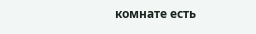комнате есть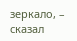зеркало, – сказал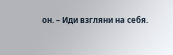он. – Иди взгляни на себя.